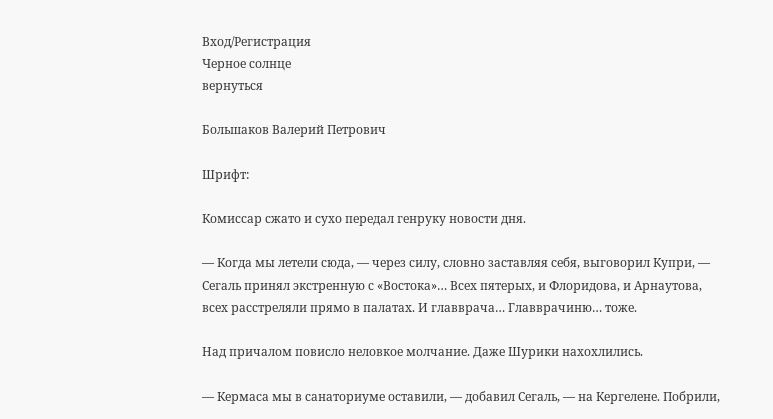Вход/Регистрация
Черное солнце
вернуться

Большаков Валерий Петрович

Шрифт:

Комиссар сжато и сухо передал генруку новости дня.

— Когда мы летели сюда, — через силу, словно заставляя себя, выговорил Купри, — Сегаль принял экстренную с «Востока»… Всех пятерых, и Флоридова, и Арнаутова, всех расстреляли прямо в палатах. И главврача… Главврачиню… тоже.

Над причалом повисло неловкое молчание. Даже Шурики нахохлились.

— Кермаса мы в санаториуме оставили, — добавил Сегаль, — на Кергелене. Побрили,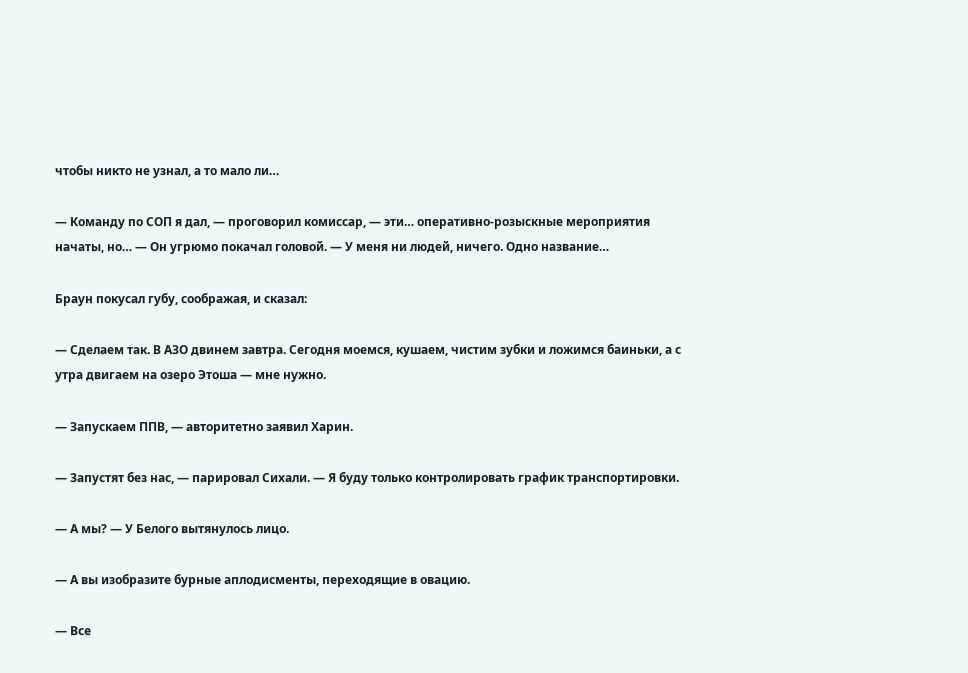чтобы никто не узнал, а то мало ли…

— Команду по СОП я дал, — проговорил комиссар, — эти… оперативно-розыскные мероприятия начаты, но… — Он угрюмо покачал головой. — У меня ни людей, ничего. Одно название…

Браун покусал губу, соображая, и сказал:

— Сделаем так. В АЗО двинем завтра. Сегодня моемся, кушаем, чистим зубки и ложимся баиньки, а с утра двигаем на озеро Этоша — мне нужно.

— Запускаем ППВ, — авторитетно заявил Харин.

— Запустят без нас, — парировал Сихали. — Я буду только контролировать график транспортировки.

— А мы? — У Белого вытянулось лицо.

— А вы изобразите бурные аплодисменты, переходящие в овацию.

— Все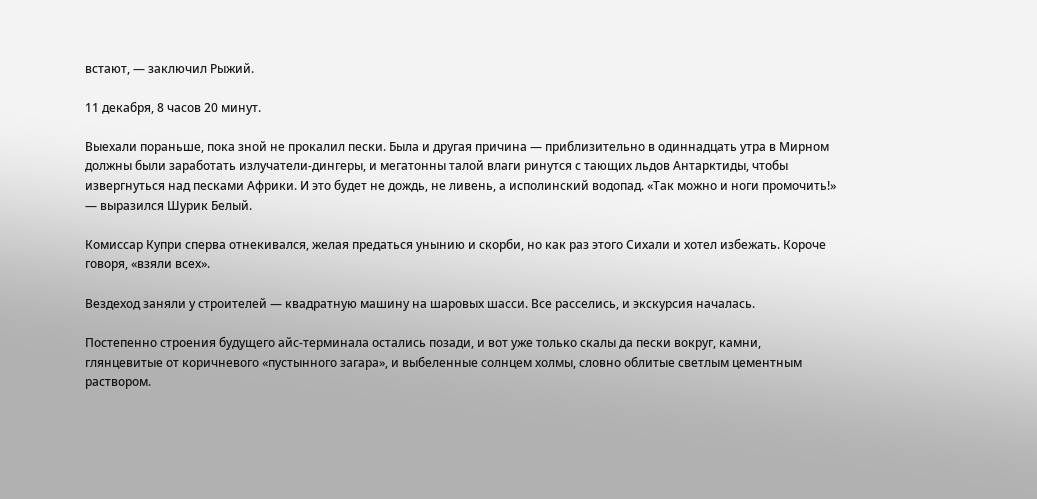встают, — заключил Рыжий.

11 декабря, 8 часов 20 минут.

Выехали пораньше, пока зной не прокалил пески. Была и другая причина — приблизительно в одиннадцать утра в Мирном должны были заработать излучатели-дингеры, и мегатонны талой влаги ринутся с тающих льдов Антарктиды, чтобы извергнуться над песками Африки. И это будет не дождь, не ливень, а исполинский водопад. «Так можно и ноги промочить!» — выразился Шурик Белый.

Комиссар Купри сперва отнекивался, желая предаться унынию и скорби, но как раз этого Сихали и хотел избежать. Короче говоря, «взяли всех».

Вездеход заняли у строителей — квадратную машину на шаровых шасси. Все расселись, и экскурсия началась.

Постепенно строения будущего айс-терминала остались позади, и вот уже только скалы да пески вокруг, камни, глянцевитые от коричневого «пустынного загара», и выбеленные солнцем холмы, словно облитые светлым цементным раствором.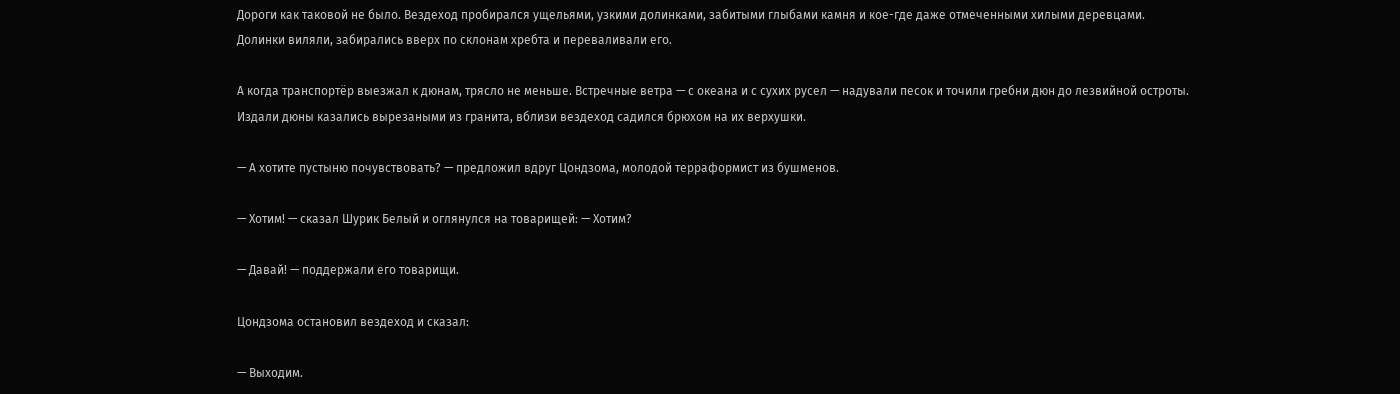Дороги как таковой не было. Вездеход пробирался ущельями, узкими долинками, забитыми глыбами камня и кое-где даже отмеченными хилыми деревцами. Долинки виляли, забирались вверх по склонам хребта и переваливали его.

А когда транспортёр выезжал к дюнам, трясло не меньше. Встречные ветра — с океана и с сухих русел — надували песок и точили гребни дюн до лезвийной остроты. Издали дюны казались вырезаными из гранита, вблизи вездеход садился брюхом на их верхушки.

— А хотите пустыню почувствовать? — предложил вдруг Цондзома, молодой терраформист из бушменов.

— Хотим! — сказал Шурик Белый и оглянулся на товарищей: — Хотим?

— Давай! — поддержали его товарищи.

Цондзома остановил вездеход и сказал:

— Выходим.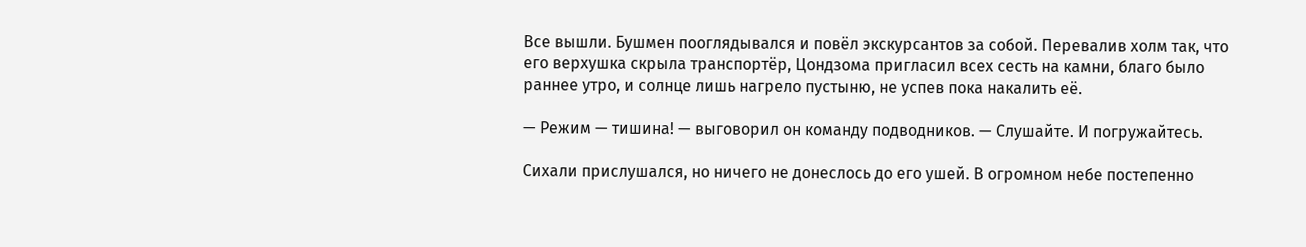Все вышли. Бушмен пооглядывался и повёл экскурсантов за собой. Перевалив холм так, что его верхушка скрыла транспортёр, Цондзома пригласил всех сесть на камни, благо было раннее утро, и солнце лишь нагрело пустыню, не успев пока накалить её.

— Режим — тишина! — выговорил он команду подводников. — Слушайте. И погружайтесь.

Сихали прислушался, но ничего не донеслось до его ушей. В огромном небе постепенно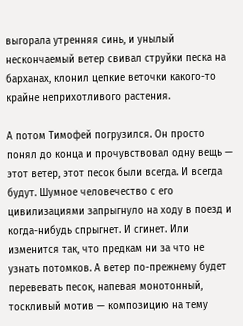выгорала утренняя синь, и унылый нескончаемый ветер свивал струйки песка на барханах, клонил цепкие веточки какого-то крайне неприхотливого растения.

А потом Тимофей погрузился. Он просто понял до конца и прочувствовал одну вещь — этот ветер, этот песок были всегда. И всегда будут. Шумное человечество с его цивилизациями запрыгнуло на ходу в поезд и когда-нибудь спрыгнет. И сгинет. Или изменится так, что предкам ни за что не узнать потомков. А ветер по-прежнему будет перевевать песок, напевая монотонный, тоскливый мотив — композицию на тему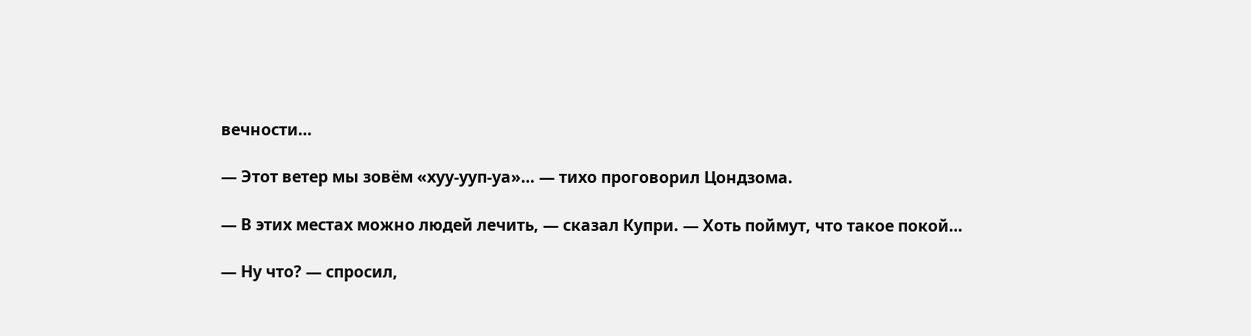вечности…

— Этот ветер мы зовём «хуу-ууп-уа»… — тихо проговорил Цондзома.

— В этих местах можно людей лечить, — сказал Купри. — Хоть поймут, что такое покой…

— Ну что? — спросил,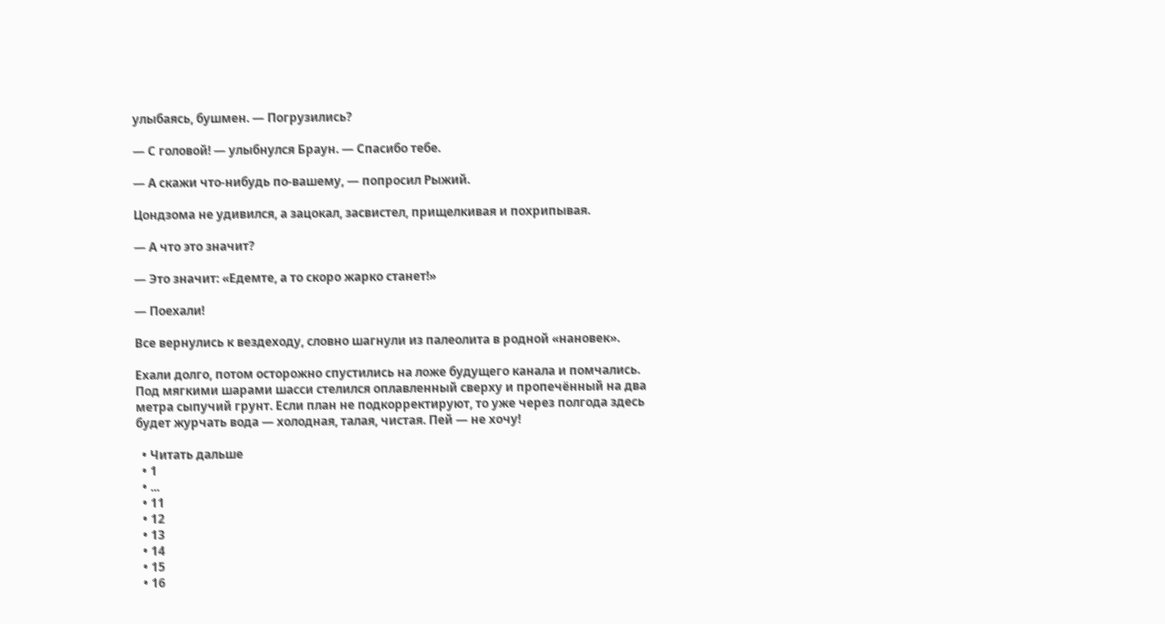улыбаясь, бушмен. — Погрузились?

— С головой! — улыбнулся Браун. — Спасибо тебе.

— А скажи что-нибудь по-вашему, — попросил Рыжий.

Цондзома не удивился, а зацокал, засвистел, прищелкивая и похрипывая.

— А что это значит?

— Это значит: «Едемте, а то скоро жарко станет!»

— Поехали!

Все вернулись к вездеходу, словно шагнули из палеолита в родной «нановек».

Ехали долго, потом осторожно спустились на ложе будущего канала и помчались. Под мягкими шарами шасси стелился оплавленный сверху и пропечённый на два метра сыпучий грунт. Если план не подкорректируют, то уже через полгода здесь будет журчать вода — холодная, талая, чистая. Пей — не хочу!

  • Читать дальше
  • 1
  • ...
  • 11
  • 12
  • 13
  • 14
  • 15
  • 16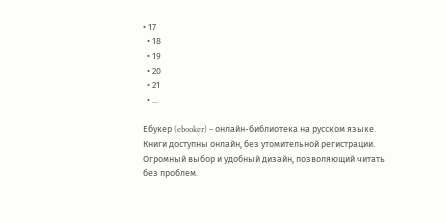• 17
  • 18
  • 19
  • 20
  • 21
  • ...

Ебукер (ebooker) – онлайн-библиотека на русском языке. Книги доступны онлайн, без утомительной регистрации. Огромный выбор и удобный дизайн, позволяющий читать без проблем.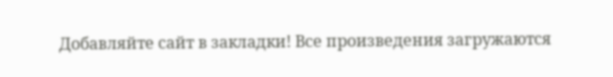Добавляйте сайт в закладки! Все произведения загружаются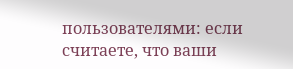пользователями: если считаете, что ваши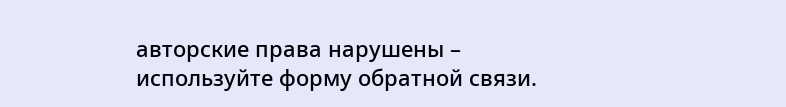авторские права нарушены – используйте форму обратной связи.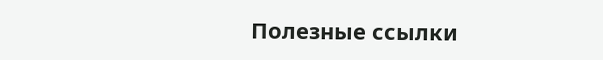Полезные ссылки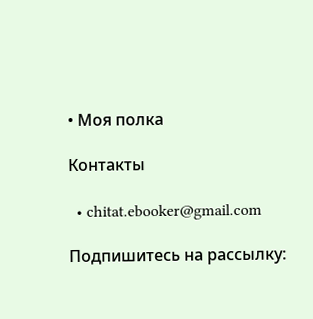• Моя полка

Контакты

  • chitat.ebooker@gmail.com

Подпишитесь на рассылку: